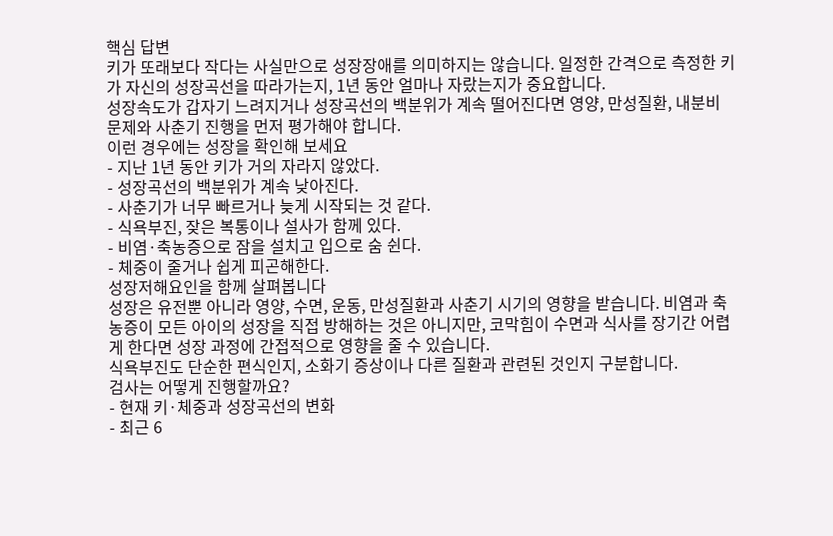핵심 답변
키가 또래보다 작다는 사실만으로 성장장애를 의미하지는 않습니다. 일정한 간격으로 측정한 키가 자신의 성장곡선을 따라가는지, 1년 동안 얼마나 자랐는지가 중요합니다.
성장속도가 갑자기 느려지거나 성장곡선의 백분위가 계속 떨어진다면 영양, 만성질환, 내분비 문제와 사춘기 진행을 먼저 평가해야 합니다.
이런 경우에는 성장을 확인해 보세요
- 지난 1년 동안 키가 거의 자라지 않았다.
- 성장곡선의 백분위가 계속 낮아진다.
- 사춘기가 너무 빠르거나 늦게 시작되는 것 같다.
- 식욕부진, 잦은 복통이나 설사가 함께 있다.
- 비염·축농증으로 잠을 설치고 입으로 숨 쉰다.
- 체중이 줄거나 쉽게 피곤해한다.
성장저해요인을 함께 살펴봅니다
성장은 유전뿐 아니라 영양, 수면, 운동, 만성질환과 사춘기 시기의 영향을 받습니다. 비염과 축농증이 모든 아이의 성장을 직접 방해하는 것은 아니지만, 코막힘이 수면과 식사를 장기간 어렵게 한다면 성장 과정에 간접적으로 영향을 줄 수 있습니다.
식욕부진도 단순한 편식인지, 소화기 증상이나 다른 질환과 관련된 것인지 구분합니다.
검사는 어떻게 진행할까요?
- 현재 키·체중과 성장곡선의 변화
- 최근 6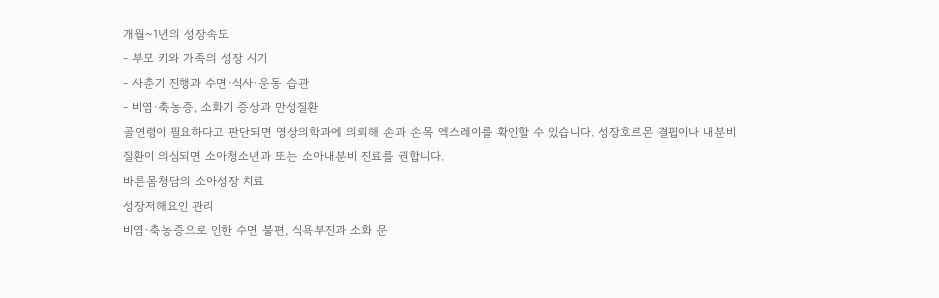개월~1년의 성장속도
- 부모 키와 가족의 성장 시기
- 사춘기 진행과 수면·식사·운동 습관
- 비염·축농증, 소화기 증상과 만성질환
골연령이 필요하다고 판단되면 영상의학과에 의뢰해 손과 손목 엑스레이를 확인할 수 있습니다. 성장호르몬 결핍이나 내분비질환이 의심되면 소아청소년과 또는 소아내분비 진료를 권합니다.
바른몸청담의 소아성장 치료
성장저해요인 관리
비염·축농증으로 인한 수면 불편, 식욕부진과 소화 문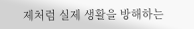제처럼 실제 생활을 방해하는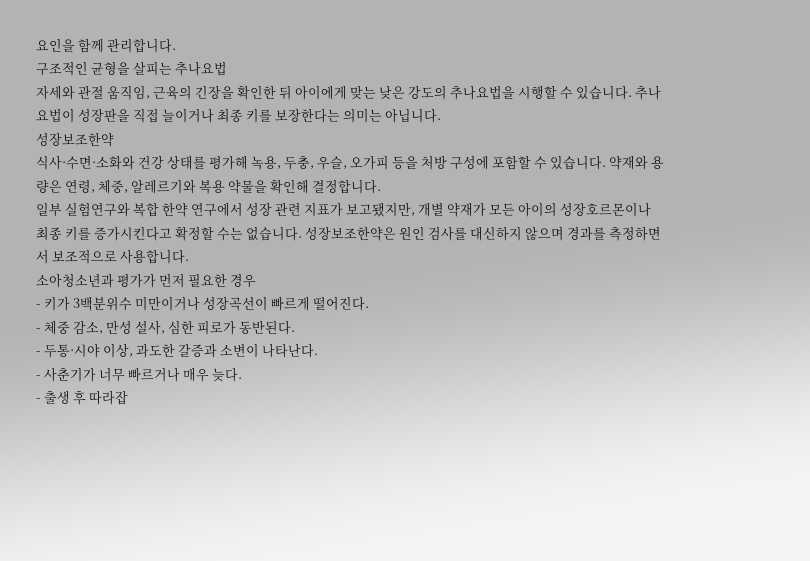요인을 함께 관리합니다.
구조적인 균형을 살피는 추나요법
자세와 관절 움직임, 근육의 긴장을 확인한 뒤 아이에게 맞는 낮은 강도의 추나요법을 시행할 수 있습니다. 추나요법이 성장판을 직접 늘이거나 최종 키를 보장한다는 의미는 아닙니다.
성장보조한약
식사·수면·소화와 건강 상태를 평가해 녹용, 두충, 우슬, 오가피 등을 처방 구성에 포함할 수 있습니다. 약재와 용량은 연령, 체중, 알레르기와 복용 약물을 확인해 결정합니다.
일부 실험연구와 복합 한약 연구에서 성장 관련 지표가 보고됐지만, 개별 약재가 모든 아이의 성장호르몬이나 최종 키를 증가시킨다고 확정할 수는 없습니다. 성장보조한약은 원인 검사를 대신하지 않으며 경과를 측정하면서 보조적으로 사용합니다.
소아청소년과 평가가 먼저 필요한 경우
- 키가 3백분위수 미만이거나 성장곡선이 빠르게 떨어진다.
- 체중 감소, 만성 설사, 심한 피로가 동반된다.
- 두통·시야 이상, 과도한 갈증과 소변이 나타난다.
- 사춘기가 너무 빠르거나 매우 늦다.
- 출생 후 따라잡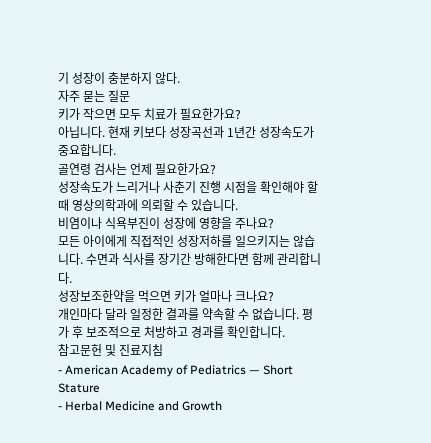기 성장이 충분하지 않다.
자주 묻는 질문
키가 작으면 모두 치료가 필요한가요?
아닙니다. 현재 키보다 성장곡선과 1년간 성장속도가 중요합니다.
골연령 검사는 언제 필요한가요?
성장속도가 느리거나 사춘기 진행 시점을 확인해야 할 때 영상의학과에 의뢰할 수 있습니다.
비염이나 식욕부진이 성장에 영향을 주나요?
모든 아이에게 직접적인 성장저하를 일으키지는 않습니다. 수면과 식사를 장기간 방해한다면 함께 관리합니다.
성장보조한약을 먹으면 키가 얼마나 크나요?
개인마다 달라 일정한 결과를 약속할 수 없습니다. 평가 후 보조적으로 처방하고 경과를 확인합니다.
참고문헌 및 진료지침
- American Academy of Pediatrics — Short Stature
- Herbal Medicine and Growth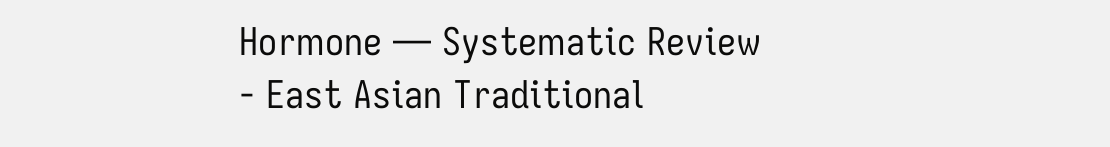Hormone — Systematic Review
- East Asian Traditional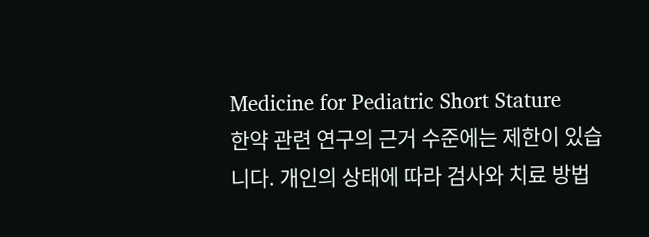Medicine for Pediatric Short Stature
한약 관련 연구의 근거 수준에는 제한이 있습니다. 개인의 상태에 따라 검사와 치료 방법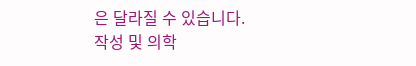은 달라질 수 있습니다.
작성 및 의학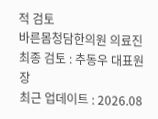적 검토
바른몸청담한의원 의료진최종 검토 : 추동우 대표원장
최근 업데이트 : 2026.08